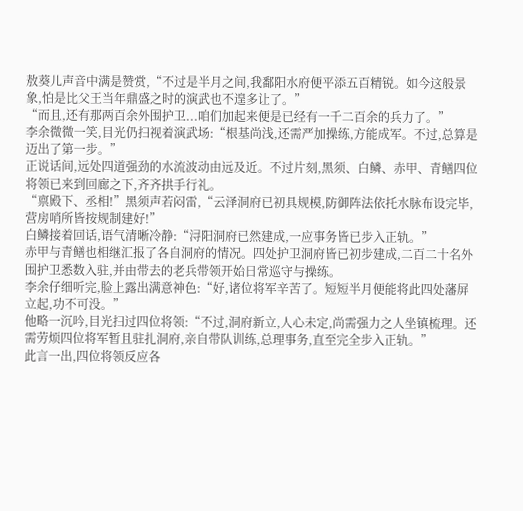敖葵儿声音中满是赞赏,“不过是半月之间,我鄱阳水府便平添五百精锐。如今这般景象,怕是比父王当年鼎盛之时的演武也不遑多让了。”
“而且,还有那两百余外围护卫...咱们加起来便是已经有一千二百余的兵力了。”
李余微微一笑,目光仍扫视着演武场:“根基尚浅,还需严加操练,方能成军。不过,总算是迈出了第一步。”
正说话间,远处四道强劲的水流波动由远及近。不过片刻,黑须、白鳞、赤甲、青鳝四位将领已来到回廊之下,齐齐拱手行礼。
“禀殿下、丞相!”黑须声若闷雷,“云泽洞府已初具规模,防御阵法依托水脉布设完毕,营房哨所皆按规制建好!”
白鳞接着回话,语气清晰冷静:“浔阳洞府已然建成,一应事务皆已步入正轨。”
赤甲与青鳝也相继汇报了各自洞府的情况。四处护卫洞府皆已初步建成,二百二十名外围护卫悉数入驻,并由带去的老兵带领开始日常巡守与操练。
李余仔细听完,脸上露出满意神色:“好,诸位将军辛苦了。短短半月便能将此四处藩屏立起,功不可没。”
他略一沉吟,目光扫过四位将领:“不过,洞府新立,人心未定,尚需强力之人坐镇梳理。还需劳烦四位将军暂且驻扎洞府,亲自带队训练,总理事务,直至完全步入正轨。”
此言一出,四位将领反应各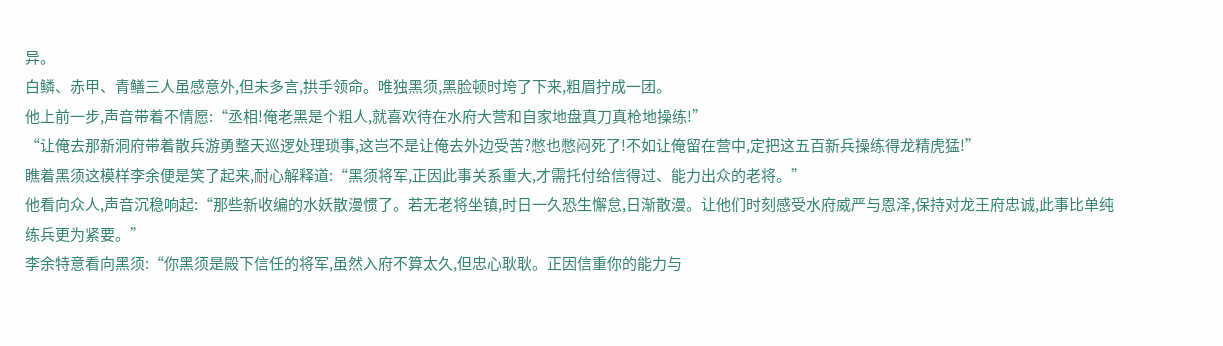异。
白鳞、赤甲、青鳝三人虽感意外,但未多言,拱手领命。唯独黑须,黑脸顿时垮了下来,粗眉拧成一团。
他上前一步,声音带着不情愿:“丞相!俺老黑是个粗人,就喜欢待在水府大营和自家地盘真刀真枪地操练!”
“让俺去那新洞府带着散兵游勇整天巡逻处理琐事,这岂不是让俺去外边受苦?憋也憋闷死了!不如让俺留在营中,定把这五百新兵操练得龙精虎猛!”
瞧着黑须这模样李余便是笑了起来,耐心解释道:“黑须将军,正因此事关系重大,才需托付给信得过、能力出众的老将。”
他看向众人,声音沉稳响起:“那些新收编的水妖散漫惯了。若无老将坐镇,时日一久恐生懈怠,日渐散漫。让他们时刻感受水府威严与恩泽,保持对龙王府忠诚,此事比单纯练兵更为紧要。”
李余特意看向黑须:“你黑须是殿下信任的将军,虽然入府不算太久,但忠心耿耿。正因信重你的能力与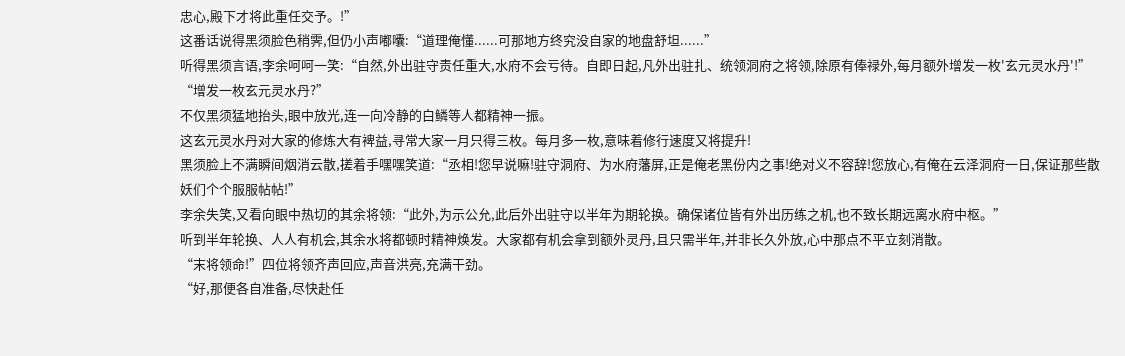忠心,殿下才将此重任交予。!”
这番话说得黑须脸色稍霁,但仍小声嘟囔:“道理俺懂......可那地方终究没自家的地盘舒坦......”
听得黑须言语,李余呵呵一笑:“自然,外出驻守责任重大,水府不会亏待。自即日起,凡外出驻扎、统领洞府之将领,除原有俸禄外,每月额外增发一枚'玄元灵水丹'!”
“增发一枚玄元灵水丹?”
不仅黑须猛地抬头,眼中放光,连一向冷静的白鳞等人都精神一振。
这玄元灵水丹对大家的修炼大有裨益,寻常大家一月只得三枚。每月多一枚,意味着修行速度又将提升!
黑须脸上不满瞬间烟消云散,搓着手嘿嘿笑道:“丞相!您早说嘛!驻守洞府、为水府藩屏,正是俺老黑份内之事!绝对义不容辞!您放心,有俺在云泽洞府一日,保证那些散妖们个个服服帖帖!”
李余失笑,又看向眼中热切的其余将领:“此外,为示公允,此后外出驻守以半年为期轮换。确保诸位皆有外出历练之机,也不致长期远离水府中枢。”
听到半年轮换、人人有机会,其余水将都顿时精神焕发。大家都有机会拿到额外灵丹,且只需半年,并非长久外放,心中那点不平立刻消散。
“末将领命!”四位将领齐声回应,声音洪亮,充满干劲。
“好,那便各自准备,尽快赴任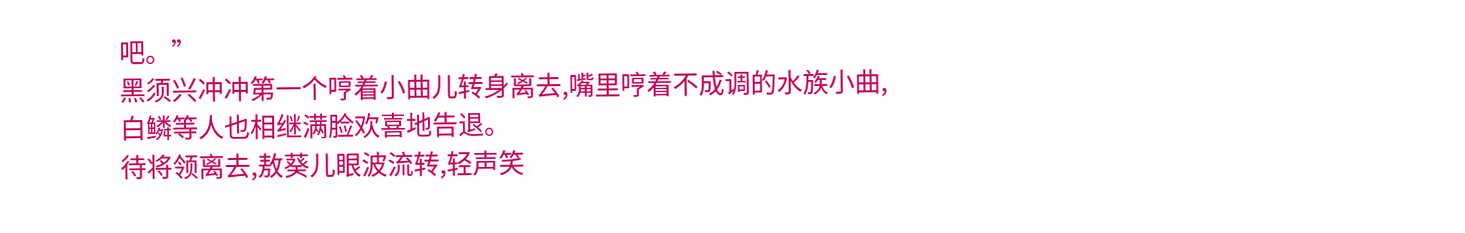吧。”
黑须兴冲冲第一个哼着小曲儿转身离去,嘴里哼着不成调的水族小曲,白鳞等人也相继满脸欢喜地告退。
待将领离去,敖葵儿眼波流转,轻声笑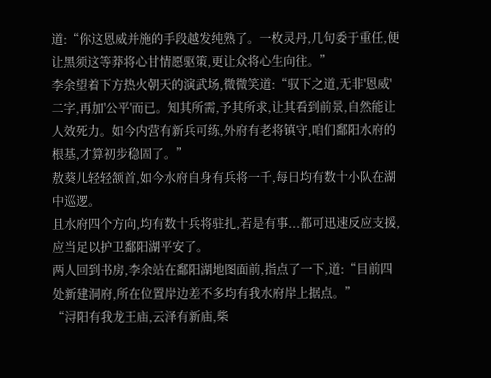道:“你这恩威并施的手段越发纯熟了。一枚灵丹,几句委于重任,便让黑须这等莽将心甘情愿驱策,更让众将心生向往。”
李余望着下方热火朝天的演武场,微微笑道:“驭下之道,无非'恩威'二字,再加'公平'而已。知其所需,予其所求,让其看到前景,自然能让人效死力。如今内营有新兵可练,外府有老将镇守,咱们鄱阳水府的根基,才算初步稳固了。”
敖葵儿轻轻颔首,如今水府自身有兵将一千,每日均有数十小队在湖中巡逻。
且水府四个方向,均有数十兵将驻扎,若是有事...都可迅速反应支援,应当足以护卫鄱阳湖平安了。
两人回到书房,李余站在鄱阳湖地图面前,指点了一下,道:“目前四处新建洞府,所在位置岸边差不多均有我水府岸上据点。”
“浔阳有我龙王庙,云泽有新庙,柴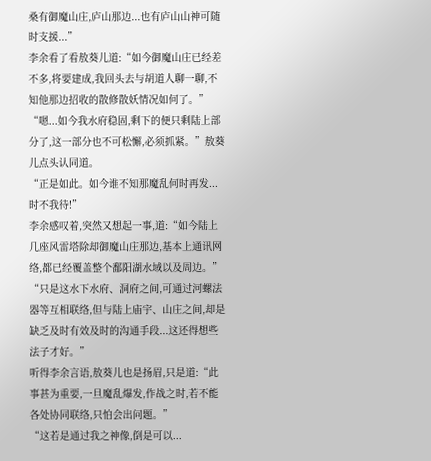桑有御魔山庄,庐山那边...也有庐山山神可随时支援...”
李余看了看敖葵儿道:“如今御魔山庄已经差不多,将要建成,我回头去与胡道人聊一聊,不知他那边招收的散修散妖情况如何了。”
“嗯...如今我水府稳固,剩下的便只剩陆上部分了,这一部分也不可松懈,必须抓紧。”敖葵儿点头认同道。
“正是如此。如今谁不知那魔乱何时再发...时不我待!”
李余感叹着,突然又想起一事,道:“如今陆上几座风雷塔除却御魔山庄那边,基本上通讯网络,都已经覆盖整个鄱阳湖水域以及周边。”
“只是这水下水府、洞府之间,可通过河螺法器等互相联络,但与陆上庙宇、山庄之间,却是缺乏及时有效及时的沟通手段...这还得想些法子才好。”
听得李余言语,敖葵儿也是扬眉,只是道:“此事甚为重要,一旦魔乱爆发,作战之时,若不能各处协同联络,只怕会出问题。”
“这若是通过我之神像,倒是可以...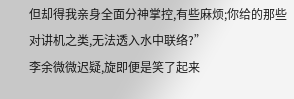但却得我亲身全面分神掌控,有些麻烦;你给的那些对讲机之类,无法透入水中联络?”
李余微微迟疑,旋即便是笑了起来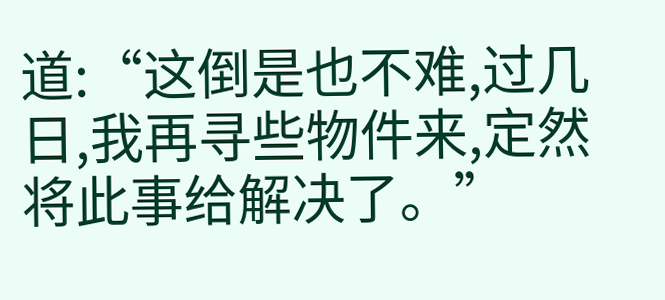道:“这倒是也不难,过几日,我再寻些物件来,定然将此事给解决了。”